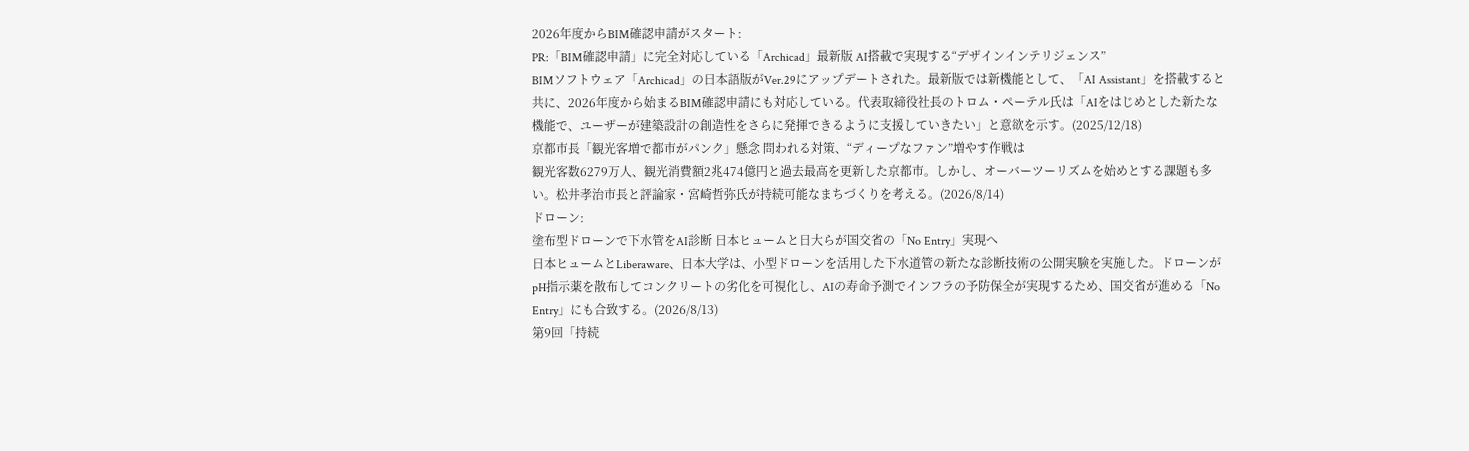2026年度からBIM確認申請がスタート:
PR:「BIM確認申請」に完全対応している「Archicad」最新版 AI搭載で実現する“デザインインテリジェンス”
BIMソフトウェア「Archicad」の日本語版がVer.29にアップデートされた。最新版では新機能として、「AI Assistant」を搭載すると共に、2026年度から始まるBIM確認申請にも対応している。代表取締役社長のトロム・ペーテル氏は「AIをはじめとした新たな機能で、ユーザーが建築設計の創造性をさらに発揮できるように支援していきたい」と意欲を示す。(2025/12/18)
京都市長「観光客増で都市がパンク」懸念 問われる対策、“ディープなファン”増やす作戦は
観光客数6279万人、観光消費額2兆474億円と過去最高を更新した京都市。しかし、オーバーツーリズムを始めとする課題も多い。松井孝治市長と評論家・宮崎哲弥氏が持続可能なまちづくりを考える。(2026/8/14)
ドローン:
塗布型ドローンで下水管をAI診断 日本ヒュームと日大らが国交省の「No Entry」実現へ
日本ヒュームとLiberaware、日本大学は、小型ドローンを活用した下水道管の新たな診断技術の公開実験を実施した。ドローンがpH指示薬を散布してコンクリートの劣化を可視化し、AIの寿命予測でインフラの予防保全が実現するため、国交省が進める「No Entry」にも合致する。(2026/8/13)
第9回「持続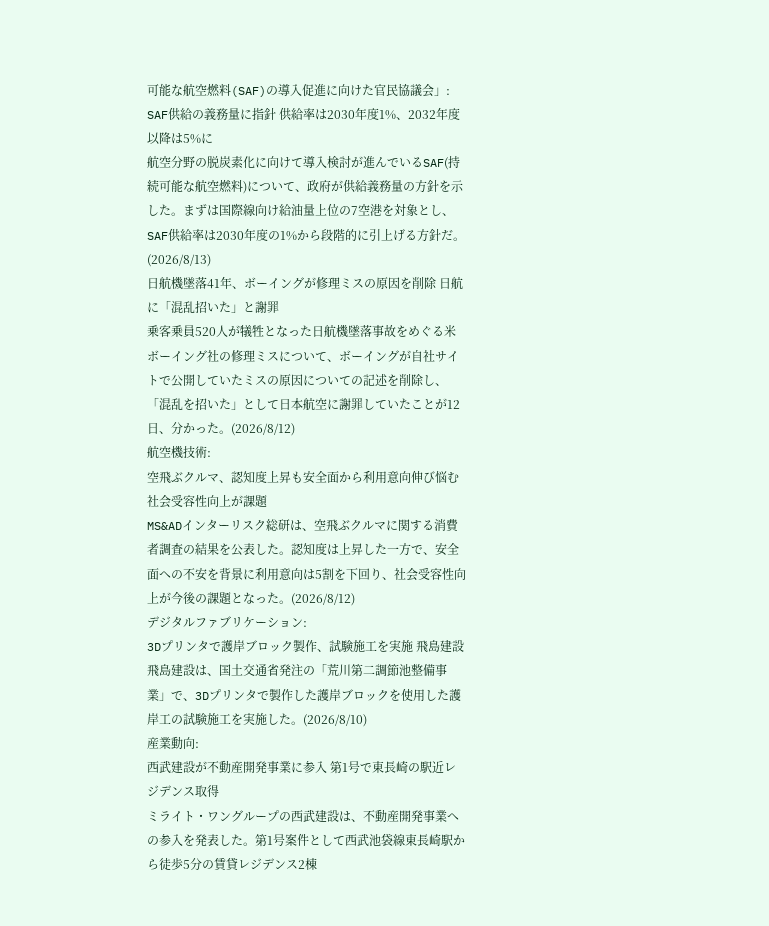可能な航空燃料(SAF)の導入促進に向けた官民協議会」:
SAF供給の義務量に指針 供給率は2030年度1%、2032年度以降は5%に
航空分野の脱炭素化に向けて導入検討が進んでいるSAF(持続可能な航空燃料)について、政府が供給義務量の方針を示した。まずは国際線向け給油量上位の7空港を対象とし、SAF供給率は2030年度の1%から段階的に引上げる方針だ。(2026/8/13)
日航機墜落41年、ボーイングが修理ミスの原因を削除 日航に「混乱招いた」と謝罪
乗客乗員520人が犠牲となった日航機墜落事故をめぐる米ボーイング社の修理ミスについて、ボーイングが自社サイトで公開していたミスの原因についての記述を削除し、「混乱を招いた」として日本航空に謝罪していたことが12日、分かった。(2026/8/12)
航空機技術:
空飛ぶクルマ、認知度上昇も安全面から利用意向伸び悩む 社会受容性向上が課題
MS&ADインターリスク総研は、空飛ぶクルマに関する消費者調査の結果を公表した。認知度は上昇した一方で、安全面への不安を背景に利用意向は5割を下回り、社会受容性向上が今後の課題となった。(2026/8/12)
デジタルファブリケーション:
3Dプリンタで護岸ブロック製作、試験施工を実施 飛島建設
飛島建設は、国土交通省発注の「荒川第二調節池整備事業」で、3Dプリンタで製作した護岸ブロックを使用した護岸工の試験施工を実施した。(2026/8/10)
産業動向:
西武建設が不動産開発事業に参入 第1号で東長崎の駅近レジデンス取得
ミライト・ワングループの西武建設は、不動産開発事業への参入を発表した。第1号案件として西武池袋線東長崎駅から徒歩5分の賃貸レジデンス2棟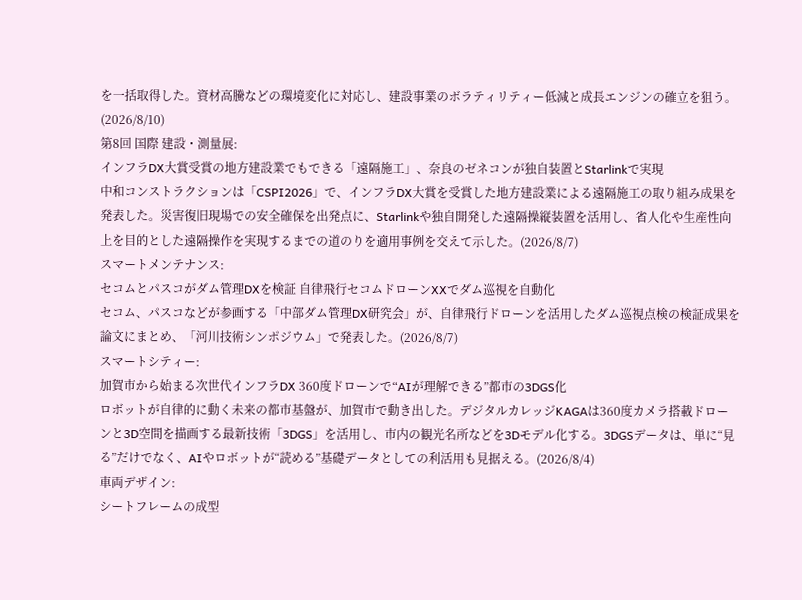を一括取得した。資材高騰などの環境変化に対応し、建設事業のボラティリティー低減と成長エンジンの確立を狙う。(2026/8/10)
第8回 国際 建設・測量展:
インフラDX大賞受賞の地方建設業でもできる「遠隔施工」、奈良のゼネコンが独自装置とStarlinkで実現
中和コンストラクションは「CSPI2026」で、インフラDX大賞を受賞した地方建設業による遠隔施工の取り組み成果を発表した。災害復旧現場での安全確保を出発点に、Starlinkや独自開発した遠隔操縦装置を活用し、省人化や生産性向上を目的とした遠隔操作を実現するまでの道のりを適用事例を交えて示した。(2026/8/7)
スマートメンテナンス:
セコムとパスコがダム管理DXを検証 自律飛行セコムドローンXXでダム巡視を自動化
セコム、パスコなどが参画する「中部ダム管理DX研究会」が、自律飛行ドローンを活用したダム巡視点検の検証成果を論文にまとめ、「河川技術シンポジウム」で発表した。(2026/8/7)
スマートシティー:
加賀市から始まる次世代インフラDX 360度ドローンで“AIが理解できる”都市の3DGS化
ロボットが自律的に動く未来の都市基盤が、加賀市で動き出した。デジタルカレッジKAGAは360度カメラ搭載ドローンと3D空間を描画する最新技術「3DGS」を活用し、市内の観光名所などを3Dモデル化する。3DGSデータは、単に“見る”だけでなく、AIやロボットが“読める”基礎データとしての利活用も見据える。(2026/8/4)
車両デザイン:
シートフレームの成型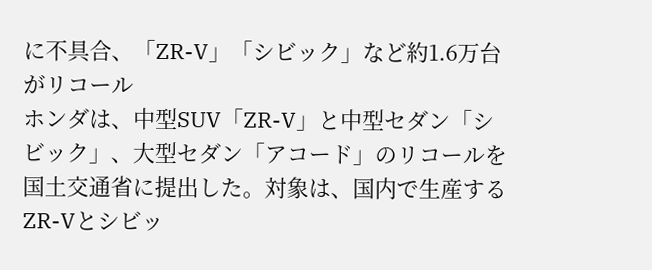に不具合、「ZR-V」「シビック」など約1.6万台がリコール
ホンダは、中型SUV「ZR-V」と中型セダン「シビック」、大型セダン「アコード」のリコールを国土交通省に提出した。対象は、国内で生産するZR-Vとシビッ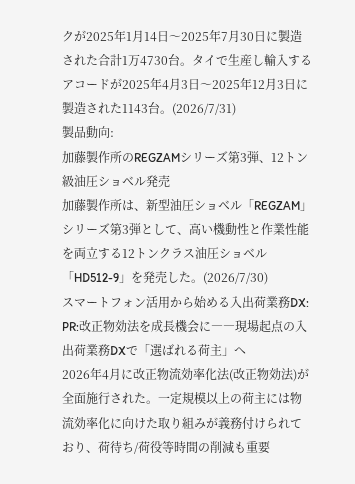クが2025年1月14日〜2025年7月30日に製造された合計1万4730台。タイで生産し輸入するアコードが2025年4月3日〜2025年12月3日に製造された1143台。(2026/7/31)
製品動向:
加藤製作所のREGZAMシリーズ第3弾、12トン級油圧ショベル発売
加藤製作所は、新型油圧ショベル「REGZAM」シリーズ第3弾として、高い機動性と作業性能を両立する12トンクラス油圧ショベル「HD512-9」を発売した。(2026/7/30)
スマートフォン活用から始める入出荷業務DX:
PR:改正物効法を成長機会に――現場起点の入出荷業務DXで「選ばれる荷主」へ
2026年4月に改正物流効率化法(改正物効法)が全面施行された。一定規模以上の荷主には物流効率化に向けた取り組みが義務付けられており、荷待ち/荷役等時間の削減も重要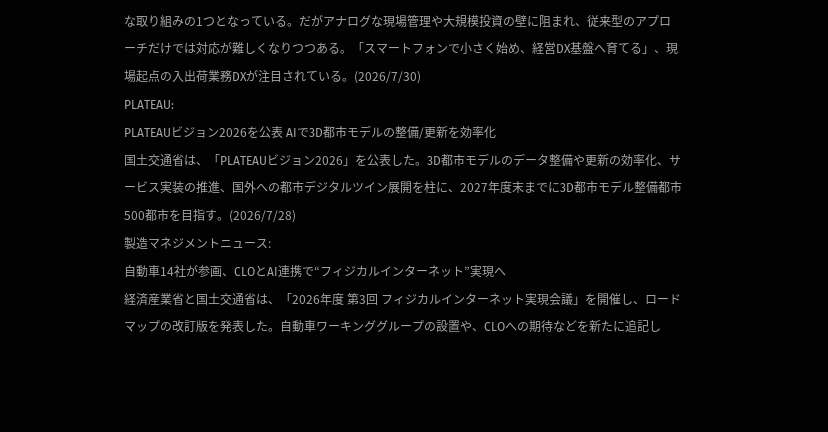な取り組みの1つとなっている。だがアナログな現場管理や大規模投資の壁に阻まれ、従来型のアプローチだけでは対応が難しくなりつつある。「スマートフォンで小さく始め、経営DX基盤へ育てる」、現場起点の入出荷業務DXが注目されている。(2026/7/30)
PLATEAU:
PLATEAUビジョン2026を公表 AIで3D都市モデルの整備/更新を効率化
国土交通省は、「PLATEAUビジョン2026」を公表した。3D都市モデルのデータ整備や更新の効率化、サービス実装の推進、国外への都市デジタルツイン展開を柱に、2027年度末までに3D都市モデル整備都市500都市を目指す。(2026/7/28)
製造マネジメントニュース:
自動車14社が参画、CLOとAI連携で“フィジカルインターネット”実現へ
経済産業省と国土交通省は、「2026年度 第3回 フィジカルインターネット実現会議」を開催し、ロードマップの改訂版を発表した。自動車ワーキンググループの設置や、CLOへの期待などを新たに追記し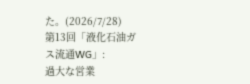た。(2026/7/28)
第13回「液化石油ガス流通WG」:
過大な営業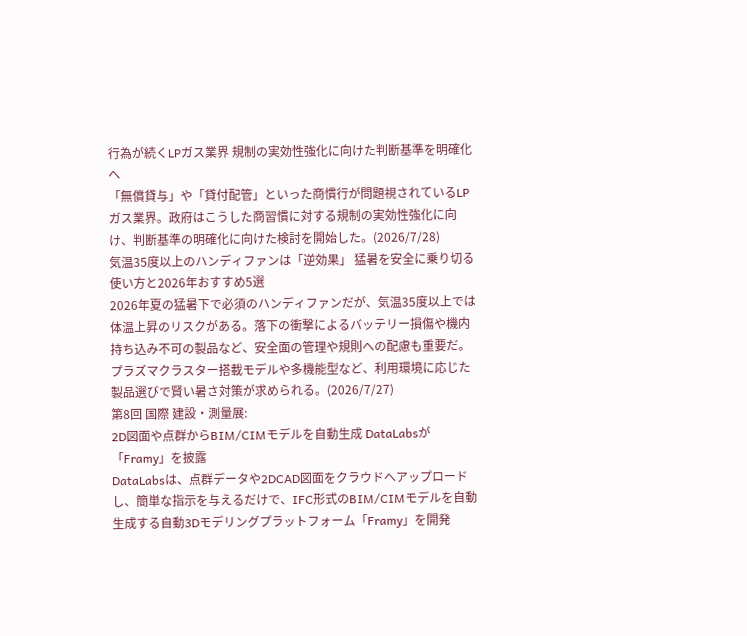行為が続くLPガス業界 規制の実効性強化に向けた判断基準を明確化へ
「無償貸与」や「貸付配管」といった商慣行が問題視されているLPガス業界。政府はこうした商習慣に対する規制の実効性強化に向け、判断基準の明確化に向けた検討を開始した。(2026/7/28)
気温35度以上のハンディファンは「逆効果」 猛暑を安全に乗り切る使い方と2026年おすすめ5選
2026年夏の猛暑下で必須のハンディファンだが、気温35度以上では体温上昇のリスクがある。落下の衝撃によるバッテリー損傷や機内持ち込み不可の製品など、安全面の管理や規則への配慮も重要だ。プラズマクラスター搭載モデルや多機能型など、利用環境に応じた製品選びで賢い暑さ対策が求められる。(2026/7/27)
第8回 国際 建設・測量展:
2D図面や点群からBIM/CIMモデルを自動生成 DataLabsが「Framy」を披露
DataLabsは、点群データや2DCAD図面をクラウドへアップロードし、簡単な指示を与えるだけで、IFC形式のBIM/CIMモデルを自動生成する自動3Dモデリングプラットフォーム「Framy」を開発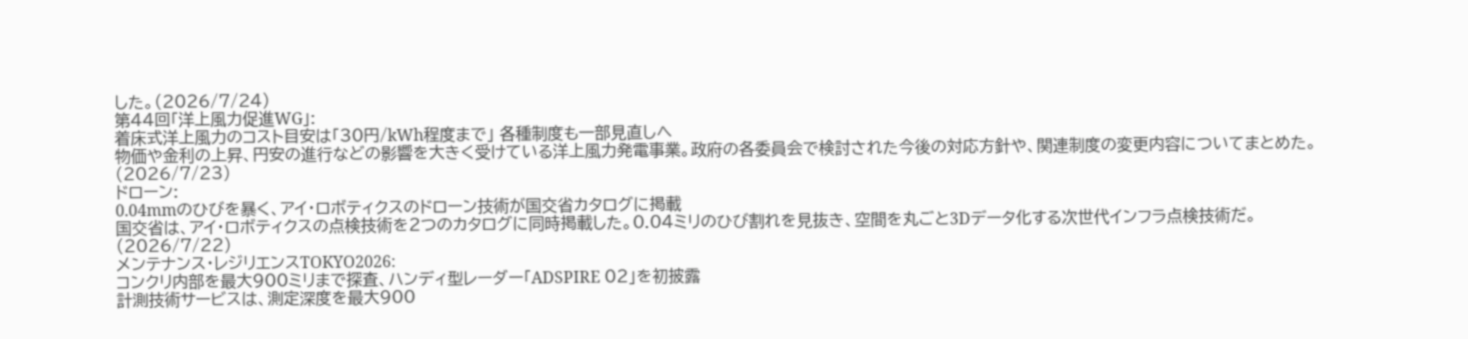した。(2026/7/24)
第44回「洋上風力促進WG」:
着床式洋上風力のコスト目安は「30円/kWh程度まで」 各種制度も一部見直しへ
物価や金利の上昇、円安の進行などの影響を大きく受けている洋上風力発電事業。政府の各委員会で検討された今後の対応方針や、関連制度の変更内容についてまとめた。(2026/7/23)
ドローン:
0.04mmのひびを暴く、アイ・ロボティクスのドローン技術が国交省カタログに掲載
国交省は、アイ・ロボティクスの点検技術を2つのカタログに同時掲載した。0.04ミリのひび割れを見抜き、空間を丸ごと3Dデータ化する次世代インフラ点検技術だ。(2026/7/22)
メンテナンス・レジリエンスTOKYO2026:
コンクリ内部を最大900ミリまで探査、ハンディ型レーダー「ADSPIRE 02」を初披露
計測技術サービスは、測定深度を最大900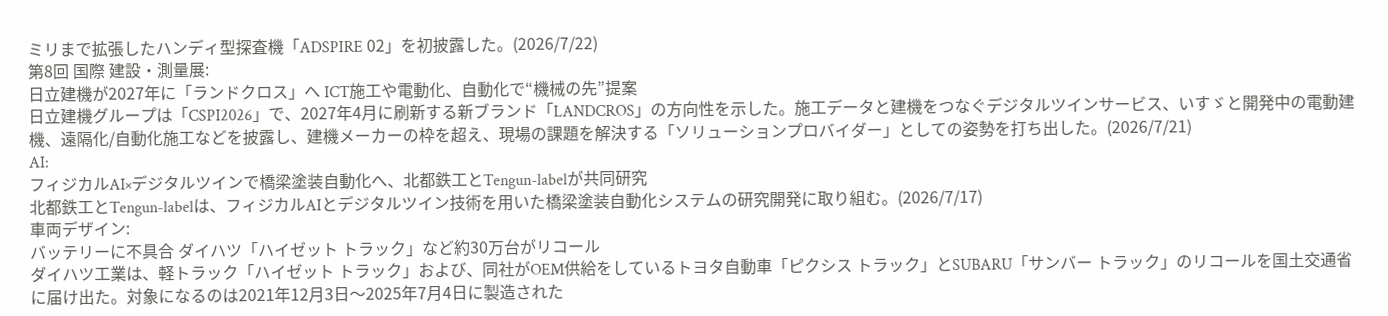ミリまで拡張したハンディ型探査機「ADSPIRE 02」を初披露した。(2026/7/22)
第8回 国際 建設・測量展:
日立建機が2027年に「ランドクロス」へ ICT施工や電動化、自動化で“機械の先”提案
日立建機グループは「CSPI2026」で、2027年4月に刷新する新ブランド「LANDCROS」の方向性を示した。施工データと建機をつなぐデジタルツインサービス、いすゞと開発中の電動建機、遠隔化/自動化施工などを披露し、建機メーカーの枠を超え、現場の課題を解決する「ソリューションプロバイダー」としての姿勢を打ち出した。(2026/7/21)
AI:
フィジカルAI×デジタルツインで橋梁塗装自動化へ、北都鉄工とTengun-labelが共同研究
北都鉄工とTengun-labelは、フィジカルAIとデジタルツイン技術を用いた橋梁塗装自動化システムの研究開発に取り組む。(2026/7/17)
車両デザイン:
バッテリーに不具合 ダイハツ「ハイゼット トラック」など約30万台がリコール
ダイハツ工業は、軽トラック「ハイゼット トラック」および、同社がOEM供給をしているトヨタ自動車「ピクシス トラック」とSUBARU「サンバー トラック」のリコールを国土交通省に届け出た。対象になるのは2021年12月3日〜2025年7月4日に製造された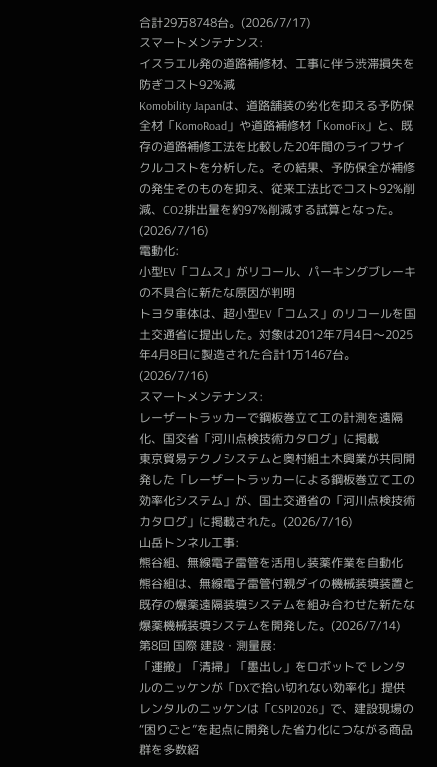合計29万8748台。(2026/7/17)
スマートメンテナンス:
イスラエル発の道路補修材、工事に伴う渋滞損失を防ぎコスト92%減
Komobility Japanは、道路舗装の劣化を抑える予防保全材「KomoRoad」や道路補修材「KomoFix」と、既存の道路補修工法を比較した20年間のライフサイクルコストを分析した。その結果、予防保全が補修の発生そのものを抑え、従来工法比でコスト92%削減、CO2排出量を約97%削減する試算となった。(2026/7/16)
電動化:
小型EV「コムス」がリコール、パーキングブレーキの不具合に新たな原因が判明
トヨタ車体は、超小型EV「コムス」のリコールを国土交通省に提出した。対象は2012年7月4日〜2025年4月8日に製造された合計1万1467台。(2026/7/16)
スマートメンテナンス:
レーザートラッカーで鋼板巻立て工の計測を遠隔化、国交省「河川点検技術カタログ」に掲載
東京貿易テクノシステムと奥村組土木興業が共同開発した「レーザートラッカーによる鋼板巻立て工の効率化システム」が、国土交通省の「河川点検技術カタログ」に掲載された。(2026/7/16)
山岳トンネル工事:
熊谷組、無線電子雷管を活用し装薬作業を自動化
熊谷組は、無線電子雷管付親ダイの機械装填装置と既存の爆薬遠隔装填システムを組み合わせた新たな爆薬機械装填システムを開発した。(2026/7/14)
第8回 国際 建設・測量展:
「運搬」「清掃」「墨出し」をロボットで レンタルのニッケンが「DXで拾い切れない効率化」提供
レンタルのニッケンは「CSPI2026」で、建設現場の“困りごと”を起点に開発した省力化につながる商品群を多数紹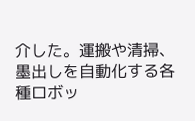介した。運搬や清掃、墨出しを自動化する各種ロボッ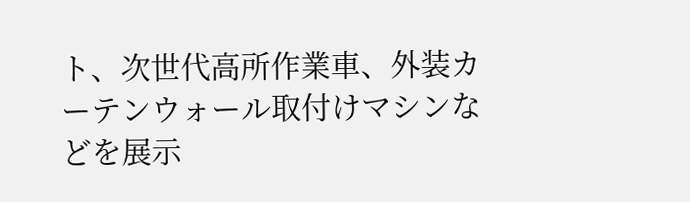ト、次世代高所作業車、外装カーテンウォール取付けマシンなどを展示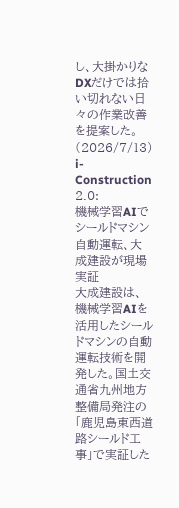し、大掛かりなDXだけでは拾い切れない日々の作業改善を提案した。(2026/7/13)
i-Construction 2.0:
機械学習AIでシールドマシン自動運転、大成建設が現場実証
大成建設は、機械学習AIを活用したシールドマシンの自動運転技術を開発した。国土交通省九州地方整備局発注の「鹿児島東西道路シールド工事」で実証した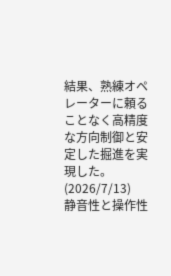結果、熟練オペレーターに頼ることなく高精度な方向制御と安定した掘進を実現した。(2026/7/13)
静音性と操作性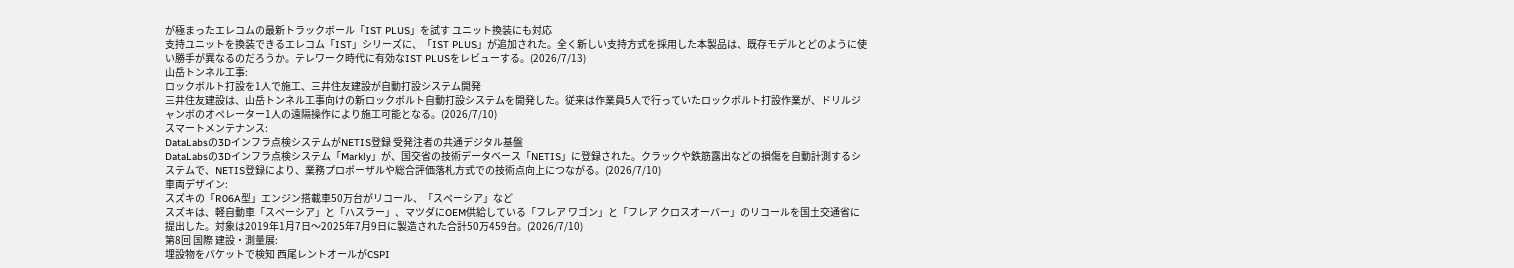が極まったエレコムの最新トラックボール「IST PLUS」を試す ユニット換装にも対応
支持ユニットを換装できるエレコム「IST」シリーズに、「IST PLUS」が追加された。全く新しい支持方式を採用した本製品は、既存モデルとどのように使い勝手が異なるのだろうか。テレワーク時代に有効なIST PLUSをレビューする。(2026/7/13)
山岳トンネル工事:
ロックボルト打設を1人で施工、三井住友建設が自動打設システム開発
三井住友建設は、山岳トンネル工事向けの新ロックボルト自動打設システムを開発した。従来は作業員5人で行っていたロックボルト打設作業が、ドリルジャンボのオペレーター1人の遠隔操作により施工可能となる。(2026/7/10)
スマートメンテナンス:
DataLabsの3Dインフラ点検システムがNETIS登録 受発注者の共通デジタル基盤
DataLabsの3Dインフラ点検システム「Markly」が、国交省の技術データベース「NETIS」に登録された。クラックや鉄筋露出などの損傷を自動計測するシステムで、NETIS登録により、業務プロポーザルや総合評価落札方式での技術点向上につながる。(2026/7/10)
車両デザイン:
スズキの「R06A型」エンジン搭載車50万台がリコール、「スペーシア」など
スズキは、軽自動車「スペーシア」と「ハスラー」、マツダにOEM供給している「フレア ワゴン」と「フレア クロスオーバー」のリコールを国土交通省に提出した。対象は2019年1月7日〜2025年7月9日に製造された合計50万459台。(2026/7/10)
第8回 国際 建設・測量展:
埋設物をバケットで検知 西尾レントオールがCSPI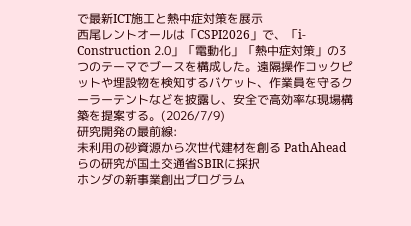で最新ICT施工と熱中症対策を展示
西尾レントオールは「CSPI2026」で、「i-Construction 2.0」「電動化」「熱中症対策」の3つのテーマでブースを構成した。遠隔操作コックピットや埋設物を検知するバケット、作業員を守るクーラーテントなどを披露し、安全で高効率な現場構築を提案する。(2026/7/9)
研究開発の最前線:
未利用の砂資源から次世代建材を創る PathAheadらの研究が国土交通省SBIRに採択
ホンダの新事業創出プログラム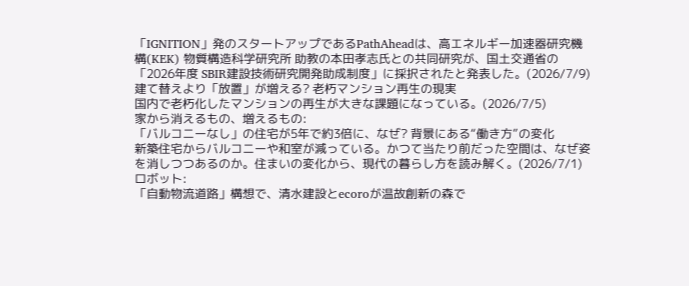「IGNITION」発のスタートアップであるPathAheadは、高エネルギー加速器研究機構(KEK) 物質構造科学研究所 助教の本田孝志氏との共同研究が、国土交通省の「2026年度 SBIR建設技術研究開発助成制度」に採択されたと発表した。(2026/7/9)
建て替えより「放置」が増える? 老朽マンション再生の現実
国内で老朽化したマンションの再生が大きな課題になっている。(2026/7/5)
家から消えるもの、増えるもの:
「バルコニーなし」の住宅が5年で約3倍に、なぜ? 背景にある“働き方”の変化
新築住宅からバルコニーや和室が減っている。かつて当たり前だった空間は、なぜ姿を消しつつあるのか。住まいの変化から、現代の暮らし方を読み解く。(2026/7/1)
ロボット:
「自動物流道路」構想で、清水建設とecoroが温故創新の森で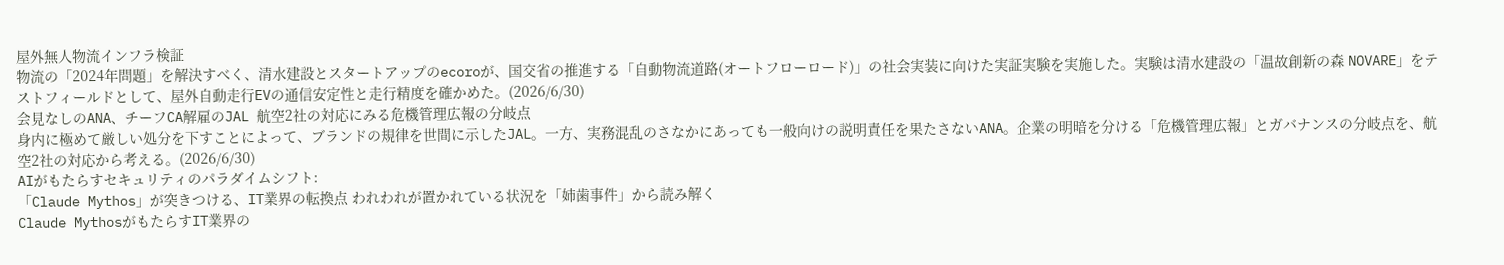屋外無人物流インフラ検証
物流の「2024年問題」を解決すべく、清水建設とスタートアップのecoroが、国交省の推進する「自動物流道路(オートフローロード)」の社会実装に向けた実証実験を実施した。実験は清水建設の「温故創新の森 NOVARE」をテストフィールドとして、屋外自動走行EVの通信安定性と走行精度を確かめた。(2026/6/30)
会見なしのANA、チーフCA解雇のJAL 航空2社の対応にみる危機管理広報の分岐点
身内に極めて厳しい処分を下すことによって、ブランドの規律を世間に示したJAL。一方、実務混乱のさなかにあっても一般向けの説明責任を果たさないANA。企業の明暗を分ける「危機管理広報」とガバナンスの分岐点を、航空2社の対応から考える。(2026/6/30)
AIがもたらすセキュリティのパラダイムシフト:
「Claude Mythos」が突きつける、IT業界の転換点 われわれが置かれている状況を「姉歯事件」から読み解く
Claude MythosがもたらすIT業界の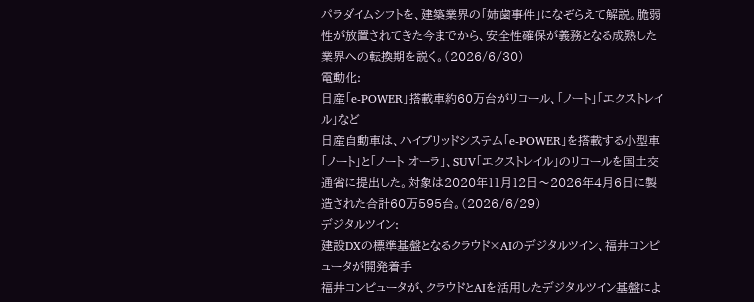パラダイムシフトを、建築業界の「姉歯事件」になぞらえて解説。脆弱性が放置されてきた今までから、安全性確保が義務となる成熟した業界への転換期を説く。(2026/6/30)
電動化:
日産「e-POWER」搭載車約60万台がリコール、「ノート」「エクストレイル」など
日産自動車は、ハイブリッドシステム「e-POWER」を搭載する小型車「ノート」と「ノート オーラ」、SUV「エクストレイル」のリコールを国土交通省に提出した。対象は2020年11月12日〜2026年4月6日に製造された合計60万595台。(2026/6/29)
デジタルツイン:
建設DXの標準基盤となるクラウド×AIのデジタルツイン、福井コンピュータが開発着手
福井コンピュータが、クラウドとAIを活用したデジタルツイン基盤によ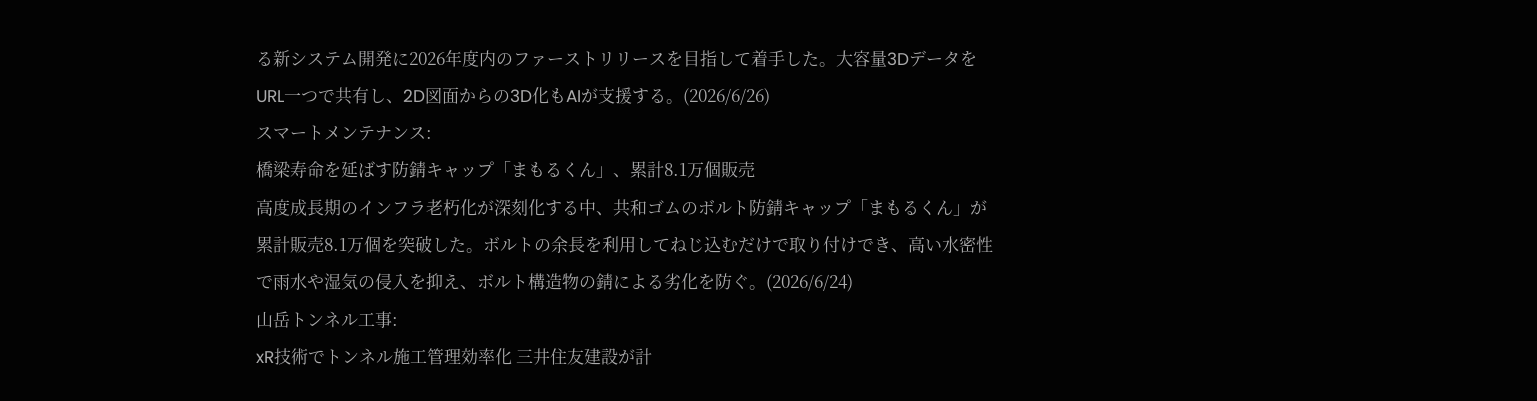る新システム開発に2026年度内のファーストリリースを目指して着手した。大容量3DデータをURL一つで共有し、2D図面からの3D化もAIが支援する。(2026/6/26)
スマートメンテナンス:
橋梁寿命を延ばす防錆キャップ「まもるくん」、累計8.1万個販売
高度成長期のインフラ老朽化が深刻化する中、共和ゴムのボルト防錆キャップ「まもるくん」が累計販売8.1万個を突破した。ボルトの余長を利用してねじ込むだけで取り付けでき、高い水密性で雨水や湿気の侵入を抑え、ボルト構造物の錆による劣化を防ぐ。(2026/6/24)
山岳トンネル工事:
xR技術でトンネル施工管理効率化 三井住友建設が計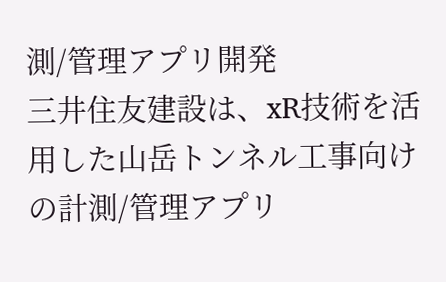測/管理アプリ開発
三井住友建設は、xR技術を活用した山岳トンネル工事向けの計測/管理アプリ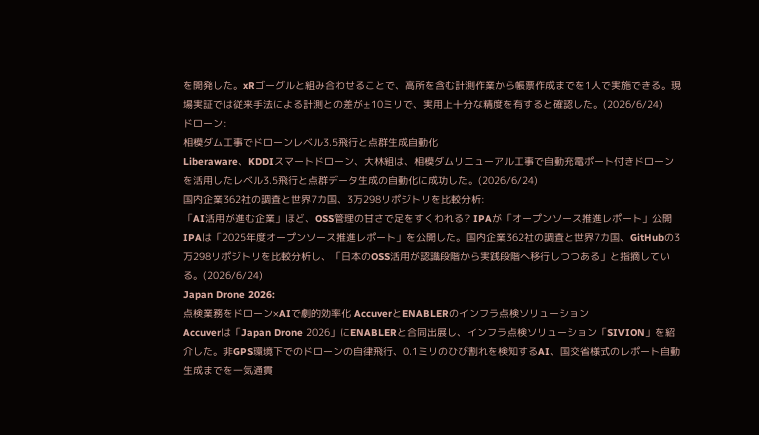を開発した。xRゴーグルと組み合わせることで、高所を含む計測作業から帳票作成までを1人で実施できる。現場実証では従来手法による計測との差が±10ミリで、実用上十分な精度を有すると確認した。(2026/6/24)
ドローン:
相模ダム工事でドローンレベル3.5飛行と点群生成自動化
Liberaware、KDDIスマートドローン、大林組は、相模ダムリニューアル工事で自動充電ポート付きドローンを活用したレベル3.5飛行と点群データ生成の自動化に成功した。(2026/6/24)
国内企業362社の調査と世界7カ国、3万298リポジトリを比較分析:
「AI活用が進む企業」ほど、OSS管理の甘さで足をすくわれる? IPAが「オープンソース推進レポート」公開
IPAは「2025年度オープンソース推進レポート」を公開した。国内企業362社の調査と世界7カ国、GitHubの3万298リポジトリを比較分析し、「日本のOSS活用が認識段階から実践段階へ移行しつつある」と指摘している。(2026/6/24)
Japan Drone 2026:
点検業務をドローン×AIで劇的効率化 AccuverとENABLERのインフラ点検ソリューション
Accuverは「Japan Drone 2026」にENABLERと合同出展し、インフラ点検ソリューション「SIVION」を紹介した。非GPS環境下でのドローンの自律飛行、0.1ミリのひび割れを検知するAI、国交省様式のレポート自動生成までを一気通貫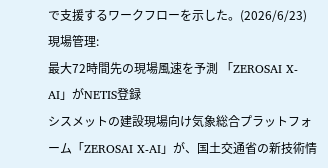で支援するワークフローを示した。(2026/6/23)
現場管理:
最大72時間先の現場風速を予測 「ZEROSAI X-AI」がNETIS登録
シスメットの建設現場向け気象総合プラットフォーム「ZEROSAI X-AI」が、国土交通省の新技術情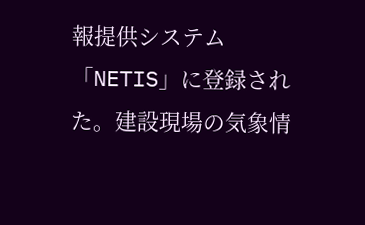報提供システム「NETIS」に登録された。建設現場の気象情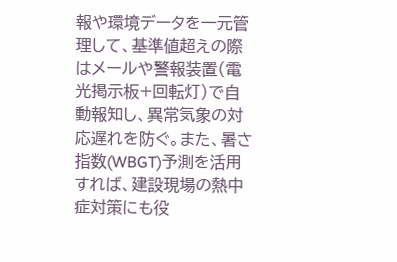報や環境データを一元管理して、基準値超えの際はメールや警報装置(電光掲示板+回転灯)で自動報知し、異常気象の対応遅れを防ぐ。また、暑さ指数(WBGT)予測を活用すれば、建設現場の熱中症対策にも役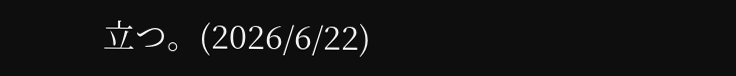立つ。(2026/6/22)